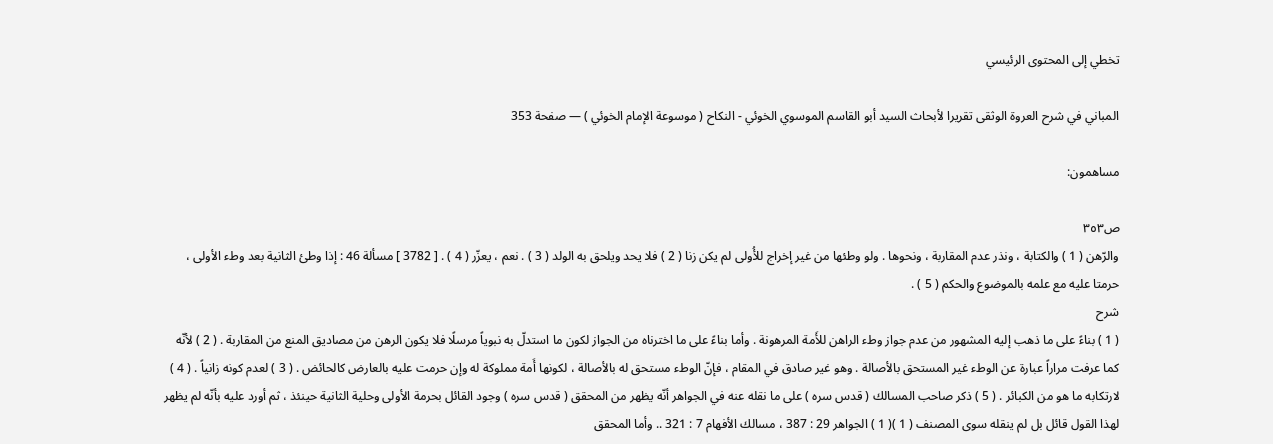تخطي إلى المحتوى الرئيسي

المباني في شرح العروة الوثقى تقريرا لأبحاث السيد أبو القاسم الموسوي الخوئي - النكاح ( موسوعة الإمام الخوئي ) — صفحة 353

مساهمون:

ص٣٥٣
والرّهن ( 1 ) والكتابة ، ونذر عدم المقاربة ، ونحوها . ولو وطئها من غير إخراج للأُولى لم يكن زنا ( 2 ) فلا يحد ويلحق به الولد ( 3 ) . نعم ، يعزّر ( 4 ) . [ 3782 ] مسألة 46 : إذا وطئ الثانية بعد وطء الأولى ، حرمتا عليه مع علمه بالموضوع والحكم ( 5 ) .
شرح
( 1 ) بناءً على ما ذهب إليه المشهور من عدم جواز وطء الراهن للأَمة المرهونة . وأما بناءً على ما اخترناه من الجواز لكون ما استدلّ به نبوياً مرسلًا فلا يكون الرهن من مصاديق المنع من المقاربة . ( 2 ) لأنّه كما عرفت مراراً عبارة عن الوطء غير المستحق بالأصالة . وهو غير صادق في المقام ، فإنّ الوطء مستحق له بالأصالة ، لكونها أَمة مملوكة له وإن حرمت عليه بالعارض كالحائض . ( 3 ) لعدم كونه زانياً . ( 4 ) لارتكابه ما هو من الكبائر . ( 5 ) ذكر صاحب المسالك ( قدس سره ) على ما نقله عنه في الجواهر أنّه يظهر من المحقق ( قدس سره ) وجود القائل بحرمة الأولى وحلية الثانية حينئذ ، ثم أورد عليه بأنّه لم يظهر لهذا القول قائل بل لم ينقله سوى المصنف ( 1 )( 1 ) الجواهر 29 : 387 ، مسالك الأفهام 7 : 321 .. وأما المحقق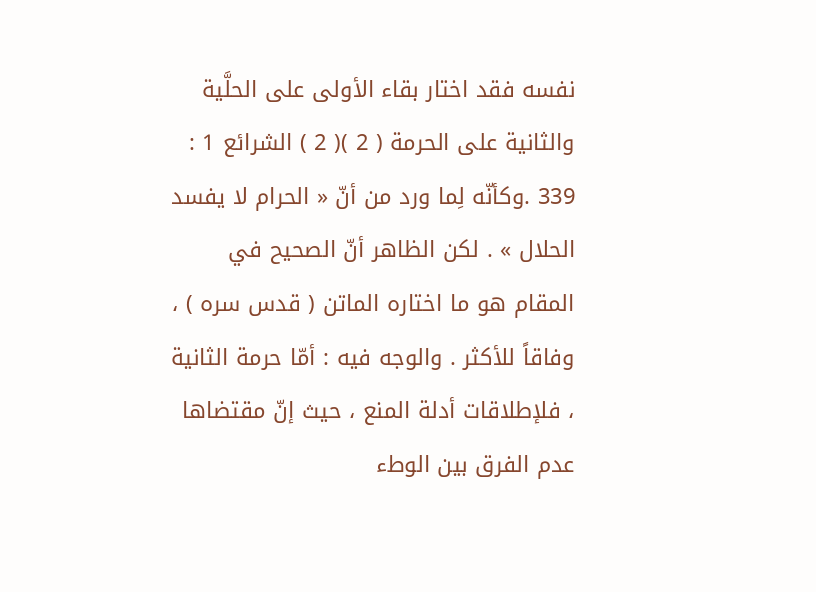نفسه فقد اختار بقاء الأولى على الحلَّية والثانية على الحرمة ( 2 )( 2 ) الشرائع 1 : 339 .وكأنّه لِما ورد من أنّ « الحرام لا يفسد الحلال » . لكن الظاهر أنّ الصحيح في المقام هو ما اختاره الماتن ( قدس سره ) ، وفاقاً للأكثر . والوجه فيه : أمّا حرمة الثانية ، فلإطلاقات أدلة المنع ، حيث إنّ مقتضاها عدم الفرق بين الوطء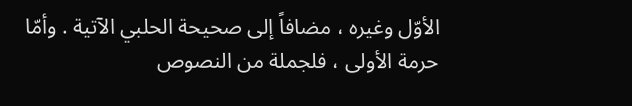الأوّل وغيره ، مضافاً إلى صحيحة الحلبي الآتية . وأمّا حرمة الأولى ، فلجملة من النصوص